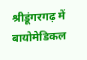श्रीडूंगरगढ़ में बायोमेडिकल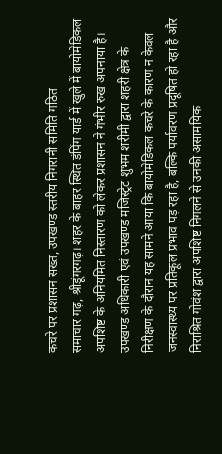कचरे पर प्रशासन सख्त, उपखण्ड स्तरीय निगरानी समिति गठित
समाचार गढ़, श्रीडूंगरगढ़। शहर के बाहर स्थित डंपिंग यार्ड में खुले में बायोमेडिकल अपशिष्ट के अनियमित निस्तारण को लेकर प्रशासन ने गंभीर रुख अपनाया है। उपखण्ड अधिकारी एवं उपखण्ड मजिस्ट्रेट शुभम शरीमी द्वारा शहरी क्षेत्र के निरीक्षण के दौरान यह सामने आया कि बायोमेडिकल कचरे के कारण न केवल जनस्वास्थ्य पर प्रतिकूल प्रभाव पड़ रहा है, बल्कि पर्यावरण प्रदूषित हो रहा है और निराश्रित गोवंश द्वारा अपशिष्ट निगलने से उनकी असामयिक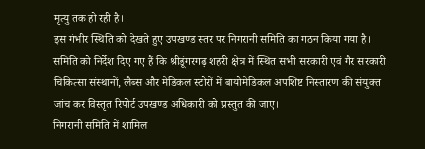मृत्यु तक हो रही है।
इस गंभीर स्थिति को देखते हुए उपखण्ड स्तर पर निगरानी समिति का गठन किया गया है। समिति को निर्देश दिए गए हैं कि श्रीडूंगरगढ़ शहरी क्षेत्र में स्थित सभी सरकारी एवं गैर सरकारी चिकित्सा संस्थानों, लैब्स और मेडिकल स्टोरों में बायोमेडिकल अपशिष्ट निस्तारण की संयुक्त जांच कर विस्तृत रिपोर्ट उपखण्ड अधिकारी को प्रस्तुत की जाए।
निगरानी समिति में शामिल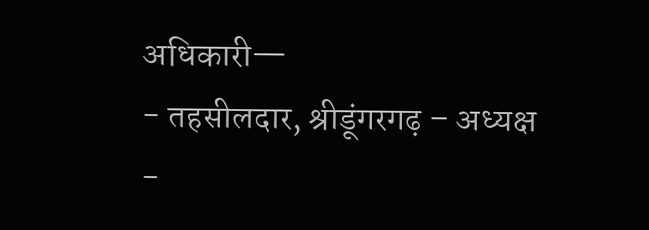अधिकारी—
- तहसीलदार, श्रीडूंगरगढ़ – अध्यक्ष
-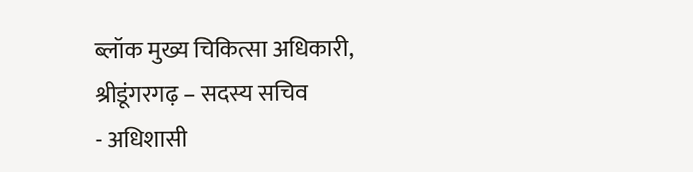ब्लॉक मुख्य चिकित्सा अधिकारी, श्रीडूंगरगढ़ – सदस्य सचिव
- अधिशासी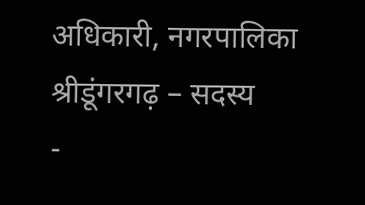अधिकारी, नगरपालिका श्रीडूंगरगढ़ – सदस्य
-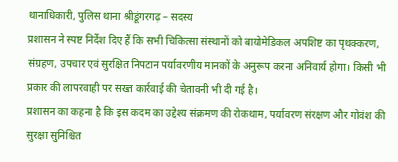थानाधिकारी, पुलिस थाना श्रीडूंगरगढ़ – सदस्य
प्रशासन ने स्पष्ट निर्देश दिए हैं कि सभी चिकित्सा संस्थानों को बायोमेडिकल अपशिष्ट का पृथक्करण, संग्रहण, उपचार एवं सुरक्षित निपटान पर्यावरणीय मानकों के अनुरूप करना अनिवार्य होगा। किसी भी प्रकार की लापरवाही पर सख्त कार्रवाई की चेतावनी भी दी गई है।
प्रशासन का कहना है कि इस कदम का उद्देश्य संक्रमण की रोकथाम, पर्यावरण संरक्षण और गोवंश की सुरक्षा सुनिश्चित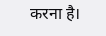करना है।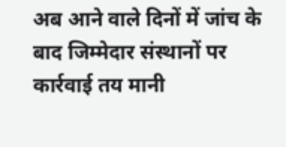अब आने वाले दिनों में जांच के बाद जिम्मेदार संस्थानों पर कार्रवाई तय मानी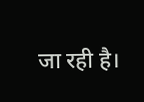जा रही है।